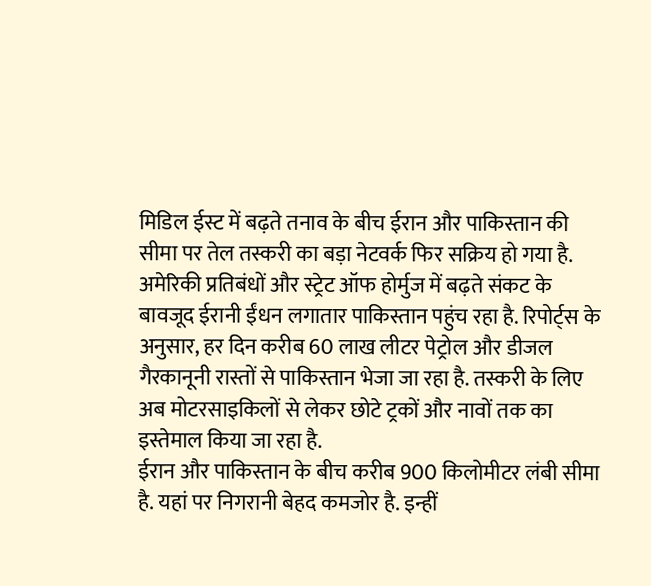मिडिल ईस्ट में बढ़ते तनाव के बीच ईरान और पाकिस्तान की सीमा पर तेल तस्करी का बड़ा नेटवर्क फिर सक्रिय हो गया है. अमेरिकी प्रतिबंधों और स्ट्रेट ऑफ होर्मुज में बढ़ते संकट के बावजूद ईरानी ईंधन लगातार पाकिस्तान पहुंच रहा है. रिपोर्ट्स के अनुसार, हर दिन करीब 60 लाख लीटर पेट्रोल और डीजल गैरकानूनी रास्तों से पाकिस्तान भेजा जा रहा है. तस्करी के लिए अब मोटरसाइकिलों से लेकर छोटे ट्रकों और नावों तक का इस्तेमाल किया जा रहा है.
ईरान और पाकिस्तान के बीच करीब 900 किलोमीटर लंबी सीमा है. यहां पर निगरानी बेहद कमजोर है. इन्हीं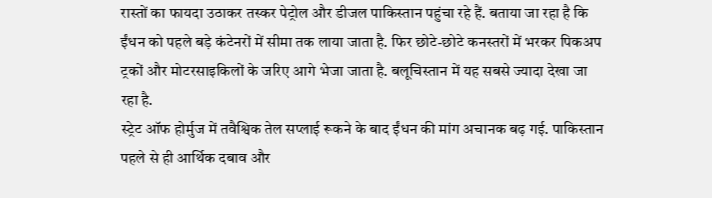रास्तों का फायदा उठाकर तस्कर पेट्रोल और डीजल पाकिस्तान पहुंचा रहे हैं. बताया जा रहा है कि ईंधन को पहले बड़े कंटेनरों में सीमा तक लाया जाता है. फिर छोटे-छोटे कनस्तरों में भरकर पिकअप ट्रकों और मोटरसाइकिलों के जरिए आगे भेजा जाता है. बलूचिस्तान में यह सबसे ज्यादा देखा जा रहा है.
स्ट्रेट ऑफ होर्मुज में तवैश्विक तेल सप्लाई रूकने के बाद ईंधन की मांग अचानक बढ़ गई. पाकिस्तान पहले से ही आर्थिक दबाव और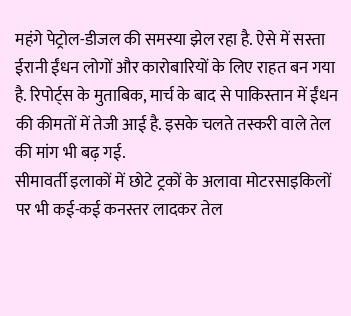महंगे पेट्रोल-डीजल की समस्या झेल रहा है. ऐसे में सस्ता ईरानी ईंधन लोगों और कारोबारियों के लिए राहत बन गया है. रिपोर्ट्स के मुताबिक, मार्च के बाद से पाकिस्तान में ईंधन की कीमतों में तेजी आई है. इसके चलते तस्करी वाले तेल की मांग भी बढ़ गई.
सीमावर्ती इलाकों में छोटे ट्रकों के अलावा मोटरसाइकिलों पर भी कई-कई कनस्तर लादकर तेल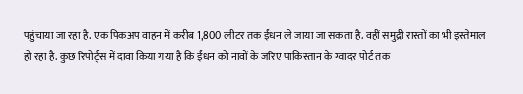पहुंचाया जा रहा है. एक पिकअप वाहन में करीब 1,800 लीटर तक ईंधन ले जाया जा सकता है. वहीं समुद्री रास्तों का भी इस्तेमाल हो रहा है. कुछ रिपोर्ट्स में दावा किया गया है कि ईंधन को नावों के जरिए पाकिस्तान के ग्वादर पोर्ट तक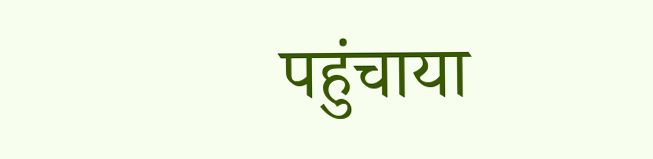पहुंचाया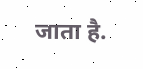जाता है.